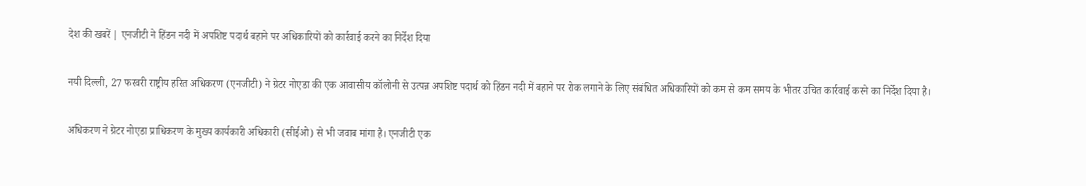देश की खबरें | एनजीटी ने हिंडन नदी में अपशिष्ट पदार्थ बहाने पर अधिकारियों को कार्रवाई करने का निर्देश दिया

नयी दिल्ली, 27 फरवरी राष्ट्रीय हरित अधिकरण (एनजीटी) ने ग्रेटर नोएडा की एक आवासीय कॉलोनी से उत्पन्न अपशिष्ट पदार्थ को हिंडन नदी में बहाने पर रोक लगाने के लिए संबंधित अधिकारियों को कम से कम समय के भीतर उचित कार्रवाई करने का निर्देश दिया है।

अधिकरण ने ग्रेटर नोएडा प्राधिकरण के मुख्य कार्यकारी अधिकारी (सीईओ) से भी जवाब मांगा है। एनजीटी एक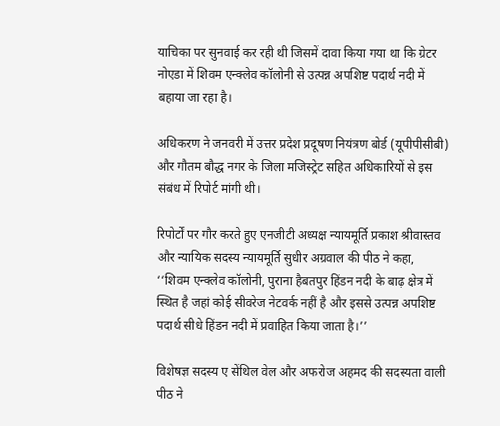याचिका पर सुनवाई कर रही थी जिसमें दावा किया गया था कि ग्रेटर नोएडा में शिवम एन्क्लेव कॉलोनी से उत्पन्न अपशिष्ट पदार्थ नदी में बहाया जा रहा है।

अधिकरण ने जनवरी में उत्तर प्रदेश प्रदूषण नियंत्रण बोर्ड (यूपीपीसीबी) और गौतम बौद्ध नगर के जिला मजिस्ट्रेट सहित अधिकारियों से इस संबंध में रिपोर्ट मांगी थी।

रिपोर्टों पर गौर करते हुए एनजीटी अध्यक्ष न्यायमूर्ति प्रकाश श्रीवास्तव और न्यायिक सदस्य न्यायमूर्ति सुधीर अग्रवाल की पीठ ने कहा, ‘‘शिवम एन्क्लेव कॉलोनी, पुराना हैबतपुर हिंडन नदी के बाढ़ क्षेत्र में स्थित है जहां कोई सीवरेज नेटवर्क नहीं है और इससे उत्पन्न अपशिष्ट पदार्थ सीधे हिंडन नदी में प्रवाहित किया जाता है।’’

विशेषज्ञ सदस्य ए सेंथिल वेल और अफरोज अहमद की सदस्यता वाली पीठ ने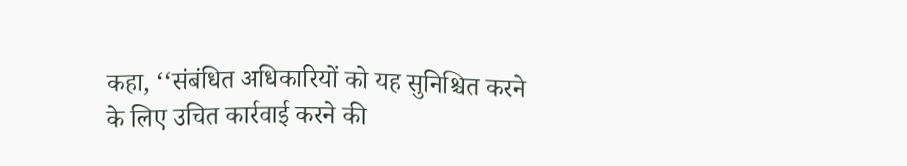कहा, ‘‘संबंधित अधिकारियों को यह सुनिश्चित करने के लिए उचित कार्रवाई करने की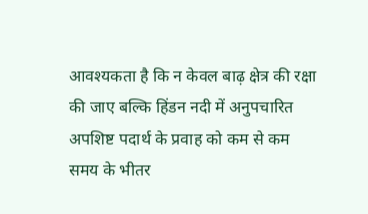आवश्यकता है कि न केवल बाढ़ क्षेत्र की रक्षा की जाए बल्कि हिंडन नदी में अनुपचारित अपशिष्ट पदार्थ के प्रवाह को कम से कम समय के भीतर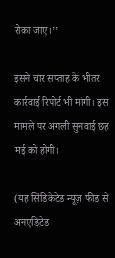रोका जाए।’’

इसने चार सप्ताह के भीतर कार्रवाई रिपोर्ट भी मांगी। इस मामले पर अगली सुनवाई छह मई को होगी।

(यह सिंडिकेटेड न्यूज़ फीड से अनएडिटेड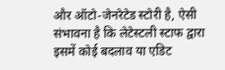और ऑटो-जेनरेटेड स्टोरी है, ऐसी संभावना है कि लेटेस्टली स्टाफ द्वारा इसमें कोई बदलाव या एडिट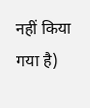नहीं किया गया है)